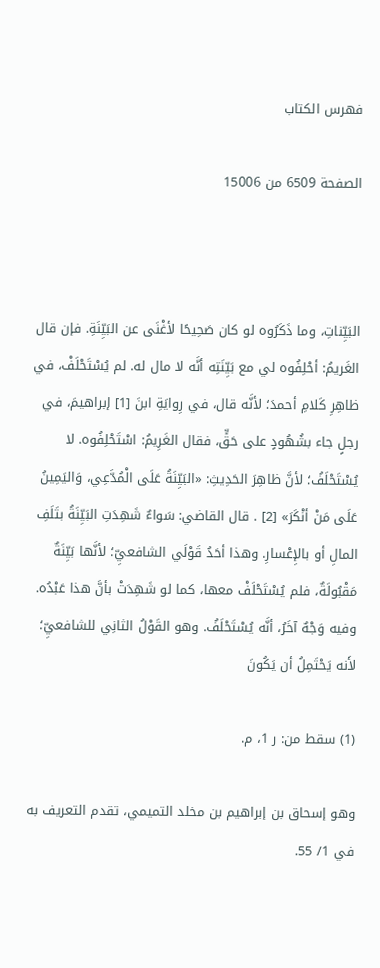فهرس الكتاب

الصفحة 6509 من 15006



البَيِّناتِ، وما ذَكَرُوه لو كان صَحِيحًا لأغْنَى عن البَيِّنَةِ. فإن قال الغَريمُ: أحْلِفُوه لي مع بَيِّنَتِه أنَّه لا مال له. لم يُسْتَحْلَفْ، في ظاهِرِ كَلامِ أحمدَ؛ لأنَّه قال، في رِوايَةِ ابنَ [1] إبراهيمَ، في رجلٍ جاء بشُهُودٍ على حَقٍّ، فقال الغَرِيمُ: اسْتَحْلِفُوه. لا يُسْتَحْلَفُ؛ لأنَّ ظاهِرَ الحَدِيثِ: «البَيِّنَةُ عَلَى الْمُدَّعِي، وَاليَمِينُ عَلَى مَنْ أنْكَرَ» [2] . قال القاضي: سَواءٌ شَهِدَتِ البَيِّنَةُ بتَلَفِ المالِ أو بالإِعْسارِ. وهذا أحَدُ قَوْلَي الشافعيِّ؛ لأنَّها بَيِّنَةٌ مَقْبُولَةٌ، فلم يُسْتَحْلَفْ معها، كما لو شَهِدَتْ بأنَّ هذا عَبْدُه. وفيه وَجْهٌ آخَرُ، أنَّه يُسْتَحْلَفُ. وهو القَوْلُ الثانِي للشافعيِّ؛ لأَنه يَحْتَمِلُ أن يَكُونَ

(1) سقط من: ر 1، م.

وهو إسحاق بن إبراهيم بن مخلد التميمي، تقدم التعريف به في 1/ 55.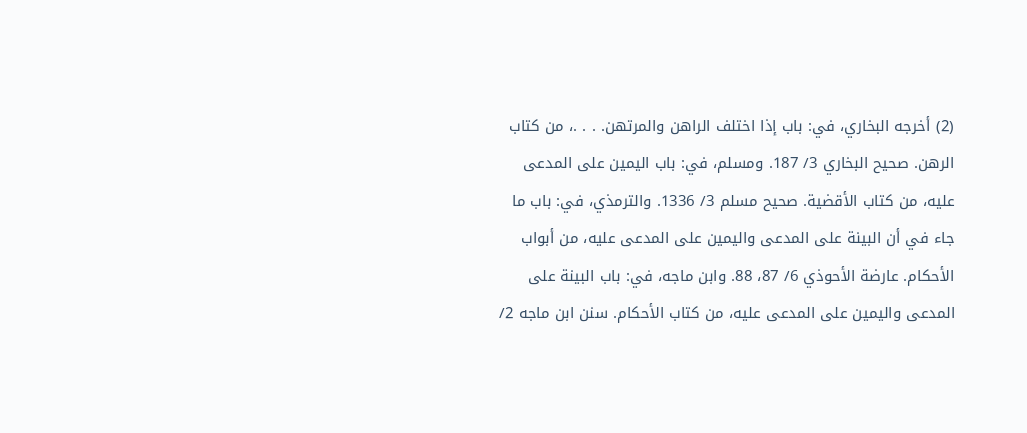(2) أخرجه البخاري، في: باب إذا اختلف الراهن والمرتهن. . . .، من كتاب الرهن. صحيح البخاري 3/ 187. ومسلم، في: باب اليمين على المدعى عليه، من كتاب الأقضية. صحيح مسلم 3/ 1336. والترمذي، في: باب ما جاء في أن البينة على المدعى واليمين على المدعى عليه، من أبواب الأحكام. عارضة الأحوذي 6/ 87، 88. وابن ماجه، في: باب البينة على المدعى واليمين على المدعى عليه، من كتاب الأحكام. سنن ابن ماجه 2/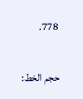778.

حجم الخط: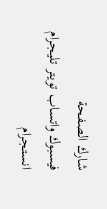شارك الصفحة
فيسبوك واتساب تويتر تليجرام انستجرام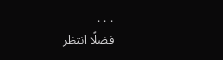. . .
فضلًا انتظر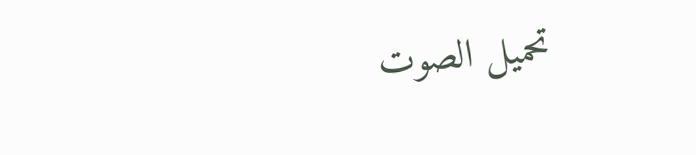تحميل الصوت